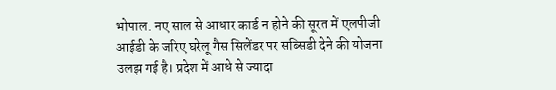भोपाल. नए साल से आधार कार्ड न होने की सूरत में एलपीजी आईडी के जरिए घरेलू गैस सिलेंडर पर सब्सिडी देने की योजना उलझ गई है। प्रदेश में आधे से ज्यादा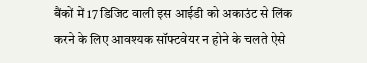बैंकों में 17 डिजिट वाली इस आईडी को अकाउंट से लिंक करने के लिए आवश्यक सॉफ्टवेयर न होने के चलते ऐसे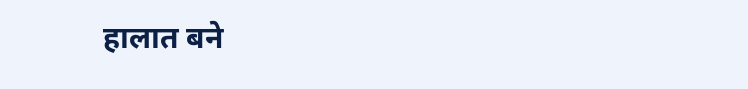हालात बने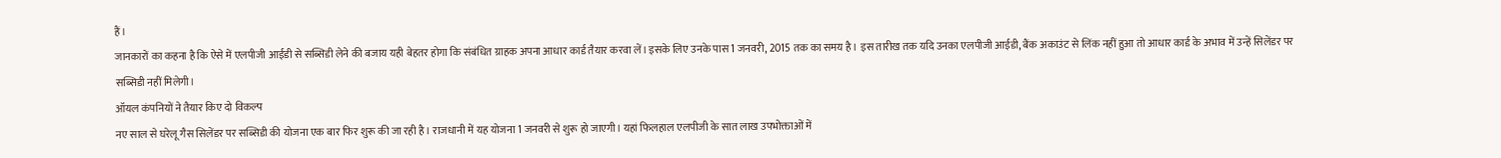हैं।
जानकारों का कहना है कि ऐसे में एलपीजी आईडी से सब्सिडी लेने की बजाय यही बेहतर होगा कि संबंधित ग्राहक अपना आधार कार्ड तैयार करवा लें। इसके लिए उनके पास 1 जनवरी, 2015 तक का समय है। इस तारीख तक यदि उनका एलपीजी आईडी, बैंक अकाउंट से लिंक नहीं हुआ तो आधार कार्ड के अभाव में उन्हें सिलेंडर पर सब्सिडी नहीं मिलेगी।
ऑयल कंपनियों ने तैयार किए दो विकल्प
नए साल से घरेलू गैस सिलेंडर पर सब्सिडी की योजना एक बार फिर शुरू की जा रही है। राजधानी में यह योजना 1 जनवरी से शुरू हो जाएगी। यहां फिलहाल एलपीजी के सात लाख उपभोक्ताओं में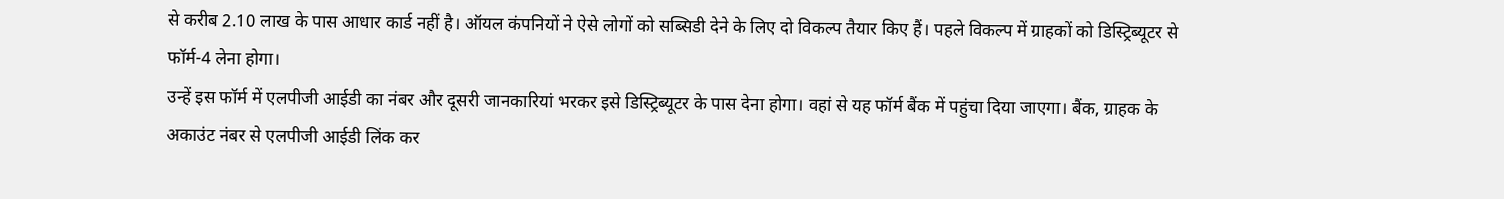से करीब 2.10 लाख के पास आधार कार्ड नहीं है। ऑयल कंपनियों ने ऐसे लोगों को सब्सिडी देने के लिए दो विकल्प तैयार किए हैं। पहले विकल्प में ग्राहकों को डिस्ट्रिब्यूटर से फॉर्म-4 लेना होगा।
उन्हें इस फॉर्म में एलपीजी आईडी का नंबर और दूसरी जानकारियां भरकर इसे डिस्ट्रिब्यूटर के पास देना होगा। वहां से यह फॉर्म बैंक में पहुंचा दिया जाएगा। बैंक, ग्राहक के अकाउंट नंबर से एलपीजी आईडी लिंक कर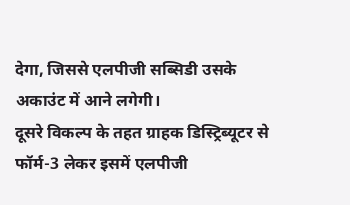देगा, जिससे एलपीजी सब्सिडी उसके अकाउंट में आने लगेगी।
दूसरे विकल्प के तहत ग्राहक डिस्ट्रिब्यूटर से फॉर्म-3 लेकर इसमें एलपीजी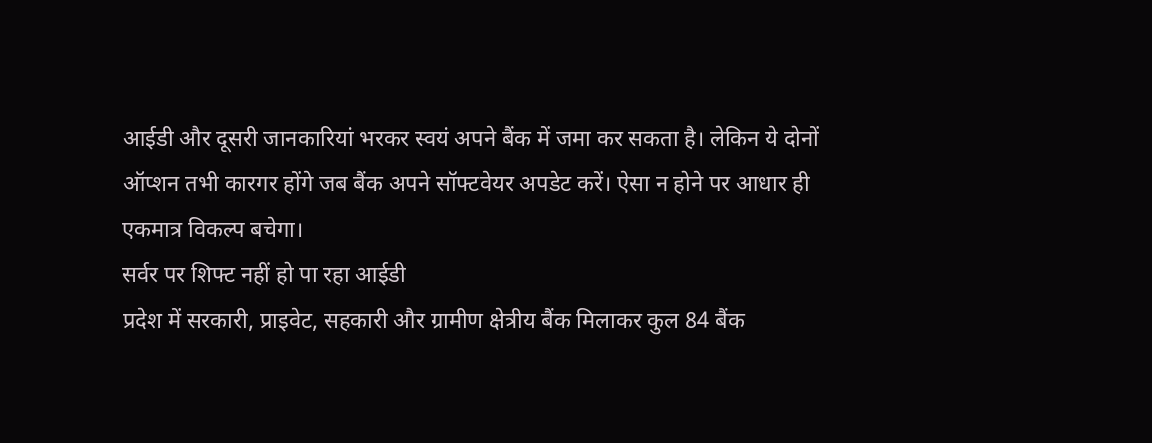आईडी और दूसरी जानकारियां भरकर स्वयं अपने बैंक में जमा कर सकता है। लेकिन ये दोनों ऑप्शन तभी कारगर होंगे जब बैंक अपने सॉफ्टवेयर अपडेट करें। ऐसा न होने पर आधार ही एकमात्र विकल्प बचेगा।
सर्वर पर शिफ्ट नहीं हो पा रहा आईडी
प्रदेश में सरकारी, प्राइवेट, सहकारी और ग्रामीण क्षेत्रीय बैंक मिलाकर कुल 84 बैंक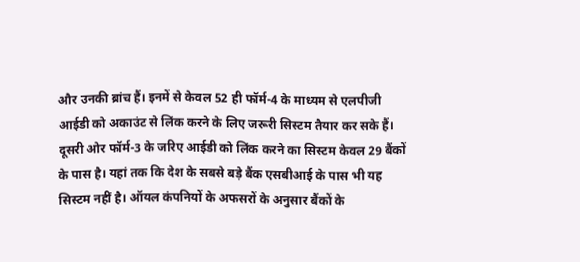और उनकी ब्रांच हैं। इनमें से केवल 52 ही फॉर्म-4 के माध्यम से एलपीजी आईडी को अकाउंट से लिंक करने के लिए जरूरी सिस्टम तैयार कर सके हैं।
दूसरी ओर फॉर्म-3 के जरिए आईडी को लिंक करने का सिस्टम केवल 29 बैंकों के पास है। यहां तक कि देश के सबसे बड़े बैंक एसबीआई के पास भी यह सिस्टम नहीं है। ऑयल कंपनियों के अफसरों के अनुसार बैंकों के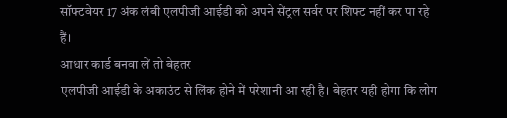सॉफ्टवेयर 17 अंक लंबी एलपीजी आईडी को अपने सेंट्रल सर्वर पर शिफ्ट नहीं कर पा रहे हैं।
आधार कार्ड बनवा लें तो बेहतर
एलपीजी आईडी के अकाउंट से लिंक होने में परेशानी आ रही है। बेहतर यही होगा कि लोग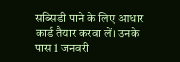सब्सिडी पाने के लिए आधार कार्ड तैयार करवा लें। उनके पास 1 जनवरी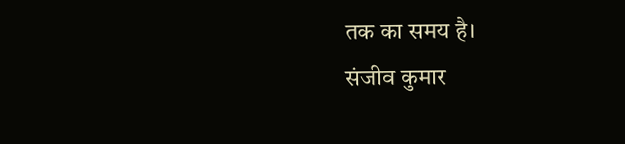तक का समय है।
संजीव कुमार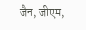जैन, जीएम,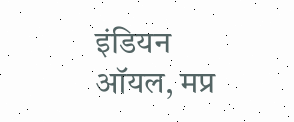इंडियन ऑयल, मप्र